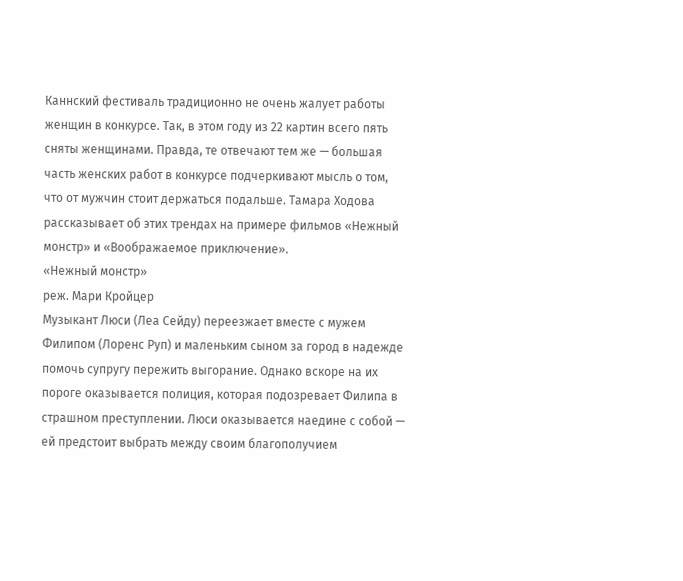Каннский фестиваль традиционно не очень жалует работы женщин в конкурсе. Так, в этом году из 22 картин всего пять сняты женщинами. Правда, те отвечают тем же — большая часть женских работ в конкурсе подчеркивают мысль о том, что от мужчин стоит держаться подальше. Тамара Ходова рассказывает об этих трендах на примере фильмов «Нежный монстр» и «Воображаемое приключение».
«Нежный монстр»
реж. Мари Кройцер
Музыкант Люси (Леа Сейду) переезжает вместе с мужем Филипом (Лоренс Руп) и маленьким сыном за город в надежде помочь супругу пережить выгорание. Однако вскоре на их пороге оказывается полиция, которая подозревает Филипа в страшном преступлении. Люси оказывается наедине с собой — ей предстоит выбрать между своим благополучием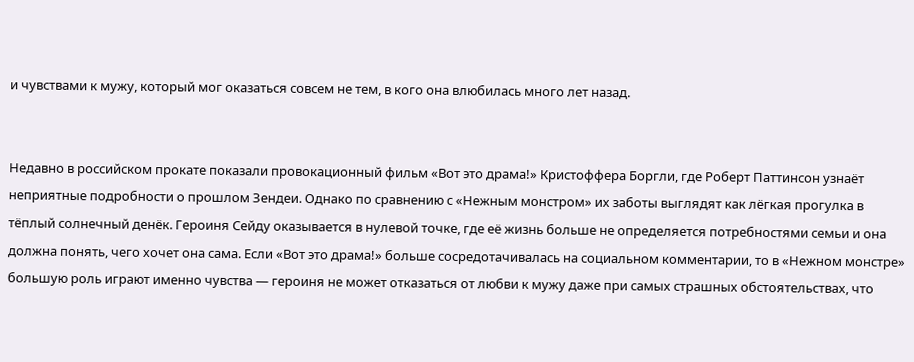и чувствами к мужу, который мог оказаться совсем не тем, в кого она влюбилась много лет назад.


Недавно в российском прокате показали провокационный фильм «Вот это драма!» Кристоффера Боргли, где Роберт Паттинсон узнаёт неприятные подробности о прошлом Зендеи. Однако по сравнению с «Нежным монстром» их заботы выглядят как лёгкая прогулка в тёплый солнечный денёк. Героиня Сейду оказывается в нулевой точке, где её жизнь больше не определяется потребностями семьи и она должна понять, чего хочет она сама. Если «Вот это драма!» больше сосредотачивалась на социальном комментарии, то в «Нежном монстре» большую роль играют именно чувства — героиня не может отказаться от любви к мужу даже при самых страшных обстоятельствах, что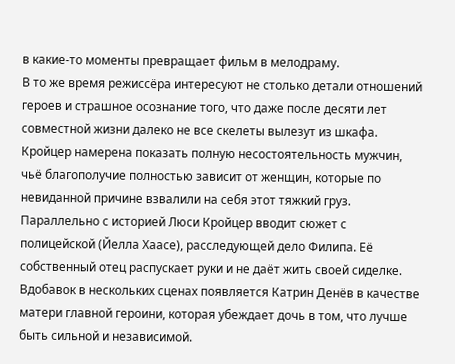в какие-то моменты превращает фильм в мелодраму.
В то же время режиссёра интересуют не столько детали отношений героев и страшное осознание того, что даже после десяти лет совместной жизни далеко не все скелеты вылезут из шкафа. Кройцер намерена показать полную несостоятельность мужчин, чьё благополучие полностью зависит от женщин, которые по невиданной причине взвалили на себя этот тяжкий груз.
Параллельно с историей Люси Кройцер вводит сюжет с полицейской (Йелла Хаасе), расследующей дело Филипа. Её собственный отец распускает руки и не даёт жить своей сиделке. Вдобавок в нескольких сценах появляется Катрин Денёв в качестве матери главной героини, которая убеждает дочь в том, что лучше быть сильной и независимой.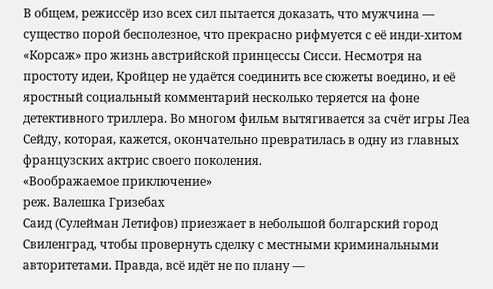В общем, режиссёр изо всех сил пытается доказать, что мужчина — существо порой бесполезное, что прекрасно рифмуется с её инди-хитом «Корсаж» про жизнь австрийской принцессы Сисси. Несмотря на простоту идеи, Кройцер не удаётся соединить все сюжеты воедино, и её яростный социальный комментарий несколько теряется на фоне детективного триллера. Во многом фильм вытягивается за счёт игры Леа Сейду, которая, кажется, окончательно превратилась в одну из главных французских актрис своего поколения.
«Воображаемое приключение»
реж. Валешка Гризебах
Саид (Cулейман Летифов) приезжает в небольшой болгарский город Свиленград, чтобы провернуть сделку с местными криминальными авторитетами. Правда, всё идёт не по плану —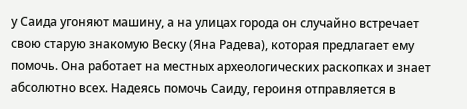у Саида угоняют машину, а на улицах города он случайно встречает свою старую знакомую Веску (Яна Радева), которая предлагает ему помочь. Она работает на местных археологических раскопках и знает абсолютно всех. Надеясь помочь Саиду, героиня отправляется в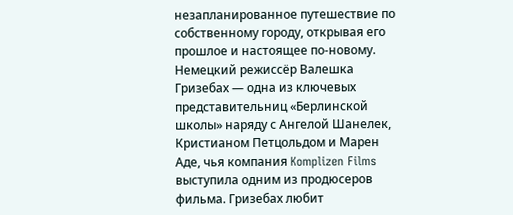незапланированное путешествие по собственному городу, открывая его прошлое и настоящее по-новому.
Немецкий режиссёр Валешка Гризебах — одна из ключевых представительниц «Берлинской школы» наряду с Ангелой Шанелек, Кристианом Петцольдом и Марен Аде, чья компания Komplizen Films выступила одним из продюсеров фильма. Гризебах любит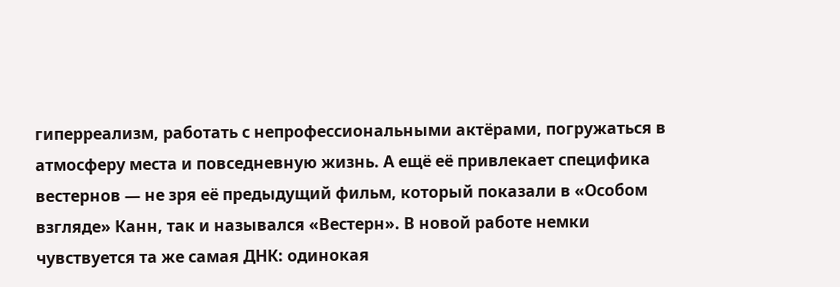гиперреализм, работать с непрофессиональными актёрами, погружаться в атмосферу места и повседневную жизнь. А ещё её привлекает специфика вестернов — не зря её предыдущий фильм, который показали в «Особом взгляде» Канн, так и назывался «Вестерн». В новой работе немки чувствуется та же самая ДНК: одинокая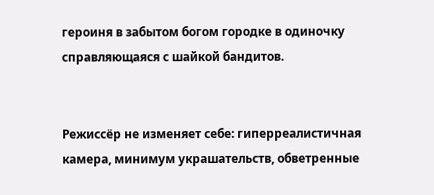героиня в забытом богом городке в одиночку справляющаяся с шайкой бандитов.


Режиссёр не изменяет себе: гиперреалистичная камера, минимум украшательств, обветренные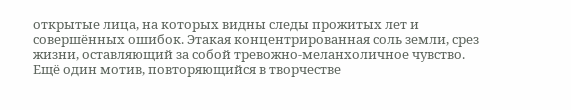открытые лица, на которых видны следы прожитых лет и совершённых ошибок. Этакая концентрированная соль земли, срез жизни, оставляющий за собой тревожно-меланхоличное чувство.
Ещё один мотив, повторяющийся в творчестве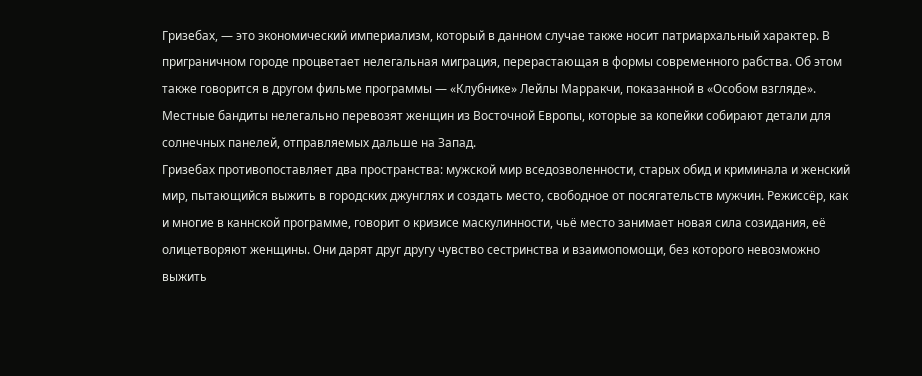Гризебах, — это экономический империализм, который в данном случае также носит патриархальный характер. В приграничном городе процветает нелегальная миграция, перерастающая в формы современного рабства. Об этом также говорится в другом фильме программы — «Клубнике» Лейлы Марракчи, показанной в «Особом взгляде». Местные бандиты нелегально перевозят женщин из Восточной Европы, которые за копейки собирают детали для солнечных панелей, отправляемых дальше на Запад.
Гризебах противопоставляет два пространства: мужской мир вседозволенности, старых обид и криминала и женский мир, пытающийся выжить в городских джунглях и создать место, свободное от посягательств мужчин. Режиссёр, как и многие в каннской программе, говорит о кризисе маскулинности, чьё место занимает новая сила созидания, её олицетворяют женщины. Они дарят друг другу чувство сестринства и взаимопомощи, без которого невозможно выжить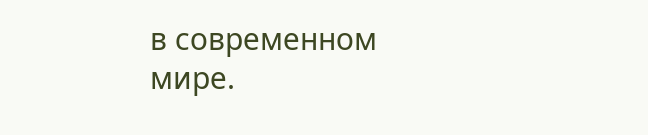в современном мире.